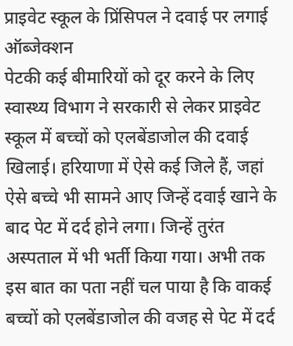प्राइवेट स्कूल के प्रिंसिपल ने दवाई पर लगाई ऑब्जेक्शन
पेटकी कई बीमारियों को दूर करने के लिए स्वास्थ्य विभाग ने सरकारी से लेकर प्राइवेट स्कूल में बच्चों को एलबेंडाजोल की दवाई खिलाई। हरियाणा में ऐसे कई जिले हैं, जहां ऐसे बच्चे भी सामने आए जिन्हें दवाई खाने के बाद पेट में दर्द होने लगा। जिन्हें तुरंत अस्पताल में भी भर्ती किया गया। अभी तक इस बात का पता नहीं चल पाया है कि वाकई बच्चों को एलबेंडाजोल की वजह से पेट में दर्द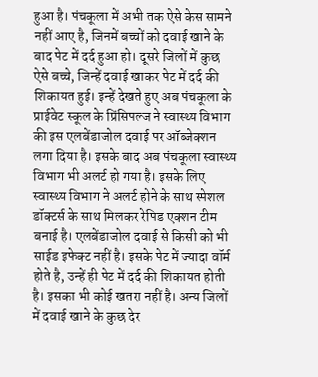हुआ है। पंचकूला में अभी तक ऐसे केस सामने नहीं आए है, जिनमें बच्चों को दवाई खाने के बाद पेट में दर्द हुआ हो। दूसरे जिलों में कुछ ऐसे बच्चे, जिन्हें दवाई खाकर पेट में दर्द की शिकायत हुई। इन्हें देखते हुए अब पंचकूला के प्राईवेट स्कूल के प्रिंसिपल्ज ने स्वास्थ्य विभाग की इस एलबेंडाजोल दवाई पर ऑब्जेक्शन लगा दिया है। इसके बाद अब पंचकूला स्वास्थ्य विभाग भी अलर्ट हो गया है। इसके लिए स्वास्थ्य विभाग ने अलर्ट होने के साथ स्पेशल डॉक्टर्स के साथ मिलकर रेपिड एक्शन टीम बनाई है। एलबेंडाजोल दवाई से किसी को भी साईड इफेक्ट नहीं है। इसके पेट में ज्यादा वॉर्म होते है, उन्हें ही पेट में दर्द की शिकायत होती है। इसका भी कोई खतरा नहीं है। अन्य जिलों में दवाई खाने के कुछ देर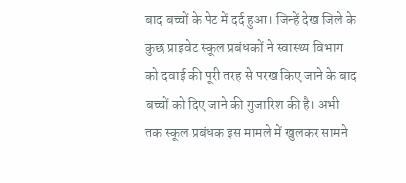बाद बच्चों के पेट में दर्द हुआ। जिन्हें देख जिले के कुछ प्राइवेट स्कूल प्रबंधकों ने स्वास्थ्य विभाग को दवाई की पूरी तरह से परख किए जाने के बाद बच्चों को दिए जाने की गुजारिश की है। अभी तक स्कूल प्रबंधक इस मामले में खुलकर सामने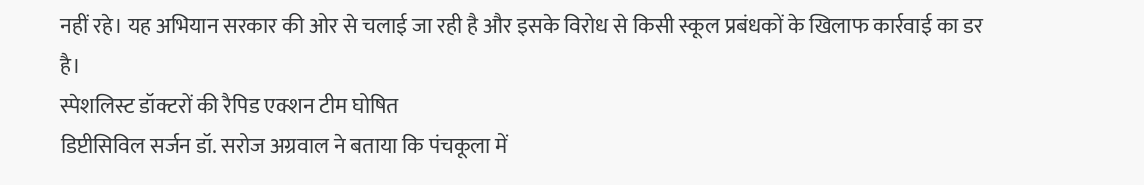नहीं रहे। यह अभियान सरकार की ओर से चलाई जा रही है और इसके विरोध से किसी स्कूल प्रबंधकों के खिलाफ कार्रवाई का डर है।
स्पेशलिस्ट डॉक्टरों की रैपिड एक्शन टीम घोषित
डिप्टीसिविल सर्जन डॉ. सरोज अग्रवाल ने बताया कि पंचकूला में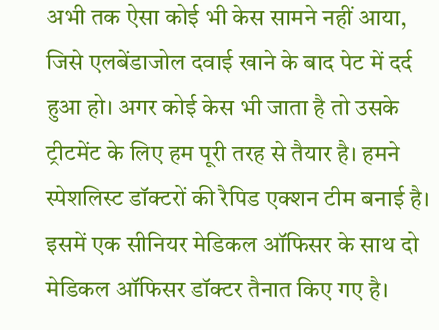अभी तक ऐसा कोई भी केस सामने नहीं आया, जिसे एलबेंडाजोल दवाई खाने के बाद पेट में दर्द हुआ हो। अगर कोई केस भी जाता है तो उसके ट्रीटमेंट के लिए हम पूरी तरह से तैयार है। हमने स्पेशलिस्ट डॉक्टरों की रैपिड एक्शन टीम बनाई है। इसमें एक सीनियर मेडिकल ऑफिसर के साथ दो मेडिकल ऑफिसर डॉक्टर तैनात किए गए है।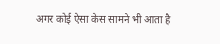अगर कोई ऐसा केस सामने भी आता है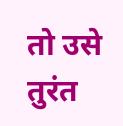तो उसे तुरंत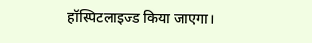हॉस्पिटलाइज्ड किया जाएगा।